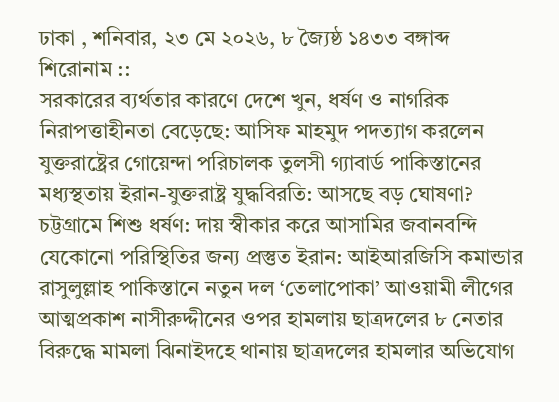ঢাকা , শনিবার, ২৩ মে ২০২৬, ৮ জ্যৈষ্ঠ ১৪৩৩ বঙ্গাব্দ
শিরোনাম ::
সরকারের ব্যর্থতার কারণে দেশে খুন, ধর্ষণ ও নাগরিক নিরাপত্তাহীনতা বেড়েছে: আসিফ মাহমুদ পদত্যাগ করলেন যুক্তরাষ্ট্রের গোয়েন্দা পরিচালক তুলসী গ্যাবার্ড পাকিস্তানের মধ্যস্থতায় ইরান-যুক্তরাষ্ট্র যুদ্ধবিরতি: আসছে বড় ঘোষণা? চট্টগ্রামে শিশু ধর্ষণ: দায় স্বীকার করে আসামির জবানবন্দি যেকোনো পরিস্থিতির জন্য প্রস্তুত ইরান: আইআরজিসি কমান্ডার রাসুলুল্লাহ পাকিস্তানে নতুন দল ‘তেলাপোকা’ আওয়ামী লীগের আত্মপ্রকাশ নাসীরুদ্দীনের ওপর হামলায় ছাত্রদলের ৮ নেতার বিরুদ্ধে মামলা ঝিনাইদহে থানায় ছাত্রদলের হামলার অভিযোগ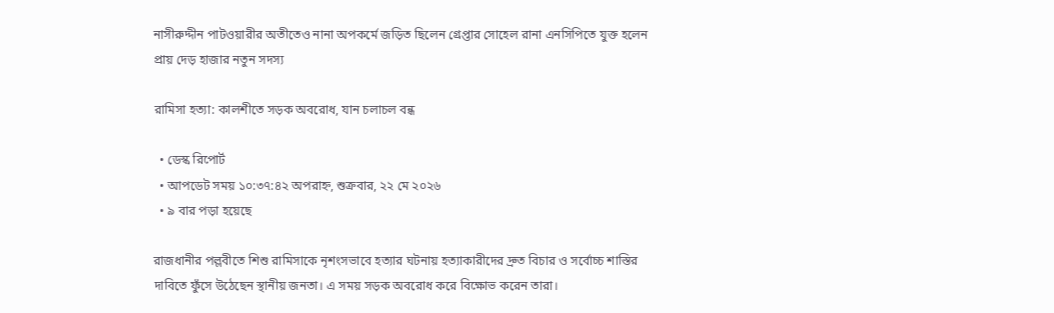নাসীরুদ্দীন পাটওয়ারীর অতীতেও নানা অপকর্মে জড়িত ছিলেন গ্রেপ্তার সোহেল রানা এনসিপিতে যুক্ত হলেন প্রায় দেড় হাজার নতুন সদস্য

রামিসা হত্যা: কালশীতে সড়ক অবরোধ, যান চলাচল বন্ধ

  • ডেস্ক রিপোর্ট
  • আপডেট সময় ১০:৩৭:৪২ অপরাহ্ন, শুক্রবার, ২২ মে ২০২৬
  • ৯ বার পড়া হয়েছে

রাজধানীর পল্লবীতে শিশু রামিসাকে নৃশংসভাবে হত্যার ঘটনায় হত্যাকারীদের দ্রুত বিচার ও সর্বোচ্চ শাস্তির দাবিতে ফুঁসে উঠেছেন স্থানীয় জনতা। এ সময় সড়ক অবরোধ করে বিক্ষোভ করেন তারা।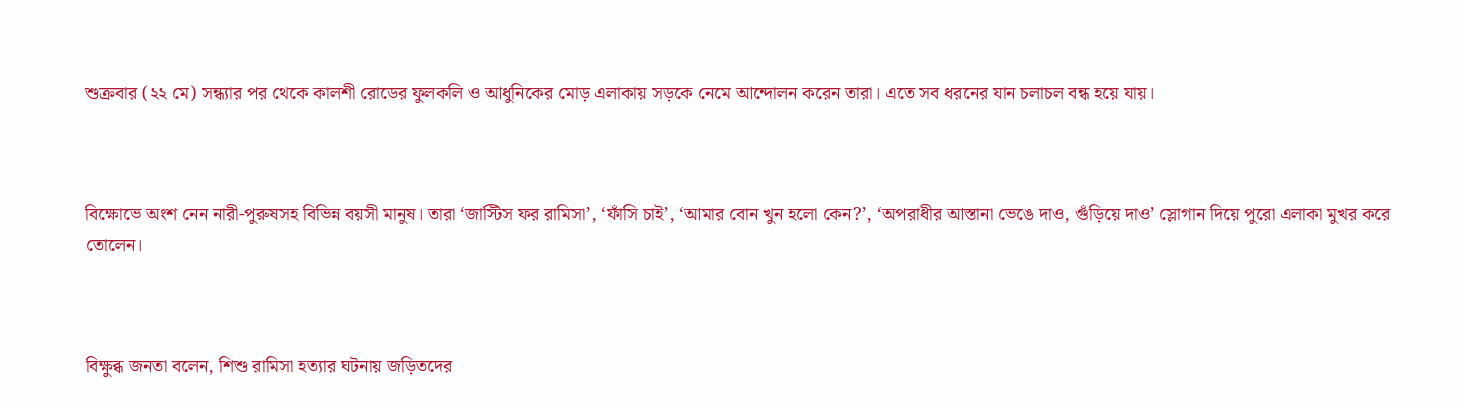শুক্রবার (২২ মে) সন্ধ্যার পর থেকে কালশী রোডের ফুলকলি ও আধুনিকের মোড় এলাকায় সড়কে নেমে আন্দোলন করেন তারা। এতে সব ধরনের যান চলাচল বন্ধ হয়ে যায়।



বিক্ষোভে অংশ নেন নারী-পুরুষসহ বিভিন্ন বয়সী মানুষ। তারা ‘জাস্টিস ফর রামিসা’, ‘ফাঁসি চাই’, ‘আমার বোন খুন হলো কেন?’, ‘অপরাধীর আস্তানা ভেঙে দাও, গুঁড়িয়ে দাও’ স্লোগান দিয়ে পুরো এলাকা মুখর করে তোলেন।



বিক্ষুব্ধ জনতা বলেন, শিশু রামিসা হত্যার ঘটনায় জড়িতদের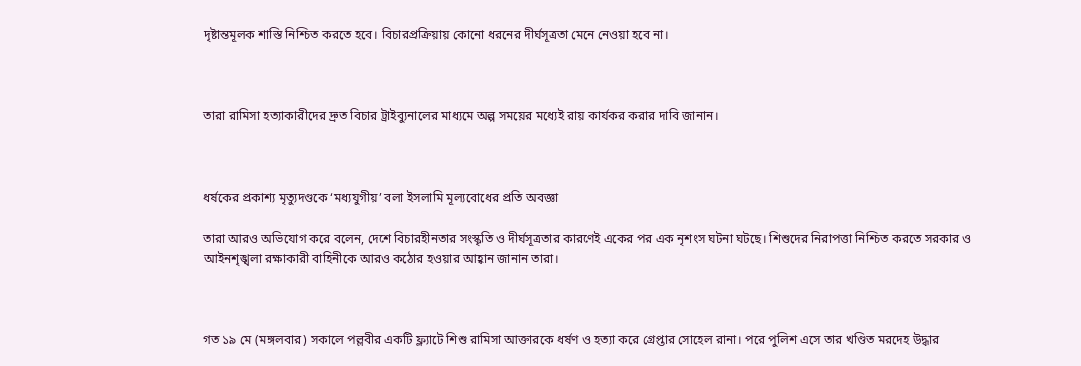দৃষ্টান্তমূলক শাস্তি নিশ্চিত করতে হবে। বিচারপ্রক্রিয়ায় কোনো ধরনের দীর্ঘসূত্রতা মেনে নেওয়া হবে না।



তারা রামিসা হত্যাকারীদের দ্রুত বিচার ট্রাইব্যুনালের মাধ্যমে অল্প সময়ের মধ্যেই রায় কার্যকর করার দাবি জানান।



ধর্ষকের প্রকাশ্য মৃত্যুদণ্ডকে ‘মধ্যযুগীয়’ বলা ইসলামি মূল্যবোধের প্রতি অবজ্ঞা

তারা আরও অভিযোগ করে বলেন, দেশে বিচারহীনতার সংস্কৃতি ও দীর্ঘসূত্রতার কারণেই একের পর এক নৃশংস ঘটনা ঘটছে। শিশুদের নিরাপত্তা নিশ্চিত করতে সরকার ও আইনশৃঙ্খলা রক্ষাকারী বাহিনীকে আরও কঠোর হওয়ার আহ্বান জানান তারা।



গত ১৯ মে (মঙ্গলবার) সকালে পল্লবীর একটি ফ্ল্যাটে শিশু রামিসা আক্তারকে ধর্ষণ ও হত্যা করে গ্রেপ্তার সোহেল রানা। পরে পুলিশ এসে তার খণ্ডিত মরদেহ উদ্ধার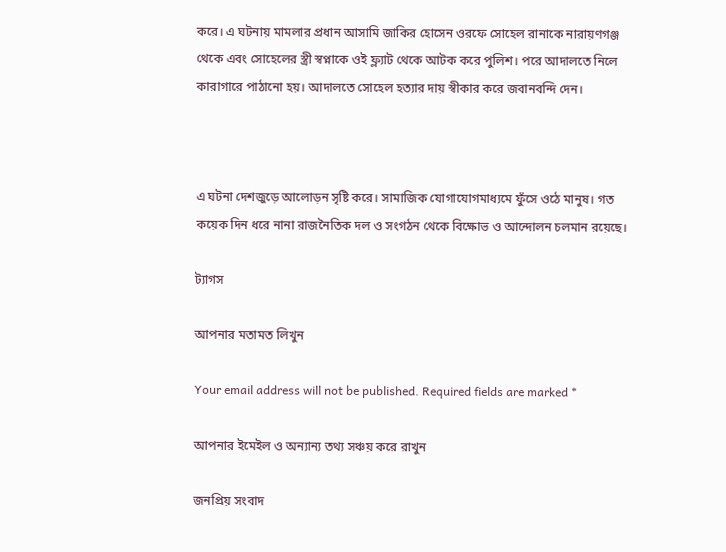করে। এ ঘটনায় মামলার প্রধান আসামি জাকির হোসেন ওরফে সোহেল রানাকে নারায়ণগঞ্জ থেকে এবং সোহেলের স্ত্রী স্বপ্নাকে ওই ফ্ল্যাট থেকে আটক করে পুলিশ। পরে আদালতে নিলে কারাগারে পাঠানো হয়। আদালতে সোহেল হত্যার দায় স্বীকার করে জবানবন্দি দেন।



এ ঘটনা দেশজুড়ে আলোড়ন সৃষ্টি করে। সামাজিক যোগাযোগমাধ্যমে ফুঁসে ওঠে মানুষ। গত কয়েক দিন ধরে নানা রাজনৈতিক দল ও সংগঠন থেকে বিক্ষোভ ও আন্দোলন চলমান রয়েছে।

ট্যাগস

আপনার মতামত লিখুন

Your email address will not be published. Required fields are marked *

আপনার ইমেইল ও অন্যান্য তথ্য সঞ্চয় করে রাখুন

জনপ্রিয় সংবাদ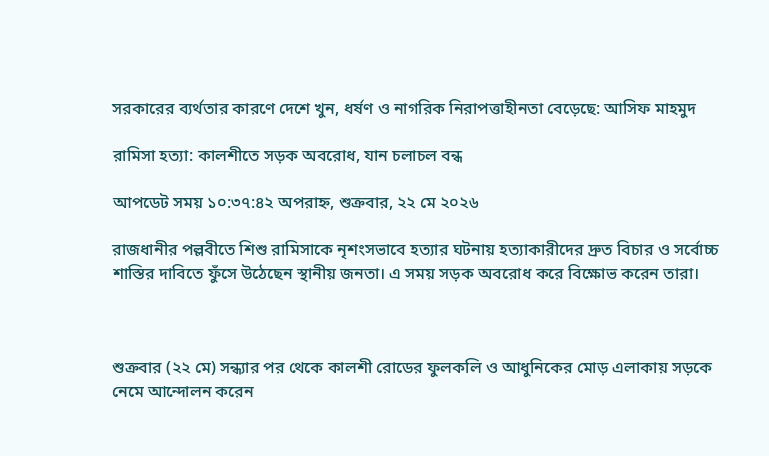সরকারের ব্যর্থতার কারণে দেশে খুন, ধর্ষণ ও নাগরিক নিরাপত্তাহীনতা বেড়েছে: আসিফ মাহমুদ

রামিসা হত্যা: কালশীতে সড়ক অবরোধ, যান চলাচল বন্ধ

আপডেট সময় ১০:৩৭:৪২ অপরাহ্ন, শুক্রবার, ২২ মে ২০২৬

রাজধানীর পল্লবীতে শিশু রামিসাকে নৃশংসভাবে হত্যার ঘটনায় হত্যাকারীদের দ্রুত বিচার ও সর্বোচ্চ শাস্তির দাবিতে ফুঁসে উঠেছেন স্থানীয় জনতা। এ সময় সড়ক অবরোধ করে বিক্ষোভ করেন তারা।



শুক্রবার (২২ মে) সন্ধ্যার পর থেকে কালশী রোডের ফুলকলি ও আধুনিকের মোড় এলাকায় সড়কে নেমে আন্দোলন করেন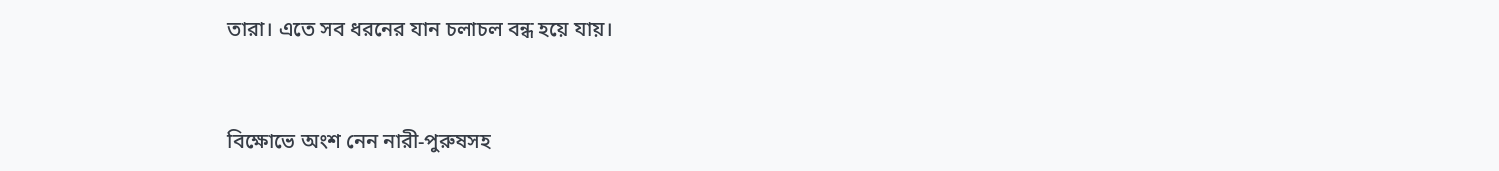তারা। এতে সব ধরনের যান চলাচল বন্ধ হয়ে যায়।



বিক্ষোভে অংশ নেন নারী-পুরুষসহ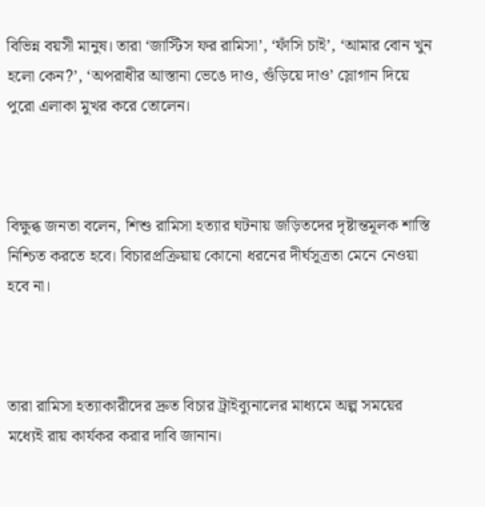বিভিন্ন বয়সী মানুষ। তারা ‘জাস্টিস ফর রামিসা’, ‘ফাঁসি চাই’, ‘আমার বোন খুন হলো কেন?’, ‘অপরাধীর আস্তানা ভেঙে দাও, গুঁড়িয়ে দাও’ স্লোগান দিয়ে পুরো এলাকা মুখর করে তোলেন।



বিক্ষুব্ধ জনতা বলেন, শিশু রামিসা হত্যার ঘটনায় জড়িতদের দৃষ্টান্তমূলক শাস্তি নিশ্চিত করতে হবে। বিচারপ্রক্রিয়ায় কোনো ধরনের দীর্ঘসূত্রতা মেনে নেওয়া হবে না।



তারা রামিসা হত্যাকারীদের দ্রুত বিচার ট্রাইব্যুনালের মাধ্যমে অল্প সময়ের মধ্যেই রায় কার্যকর করার দাবি জানান।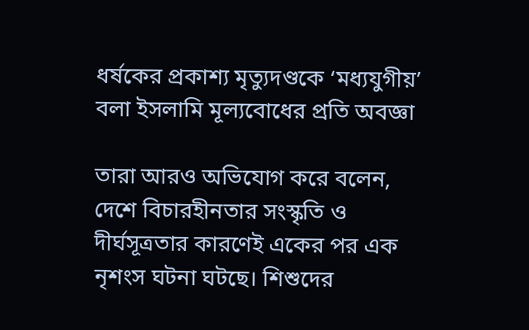ধর্ষকের প্রকাশ্য মৃত্যুদণ্ডকে ‘মধ্যযুগীয়’ বলা ইসলামি মূল্যবোধের প্রতি অবজ্ঞা

তারা আরও অভিযোগ করে বলেন, দেশে বিচারহীনতার সংস্কৃতি ও দীর্ঘসূত্রতার কারণেই একের পর এক নৃশংস ঘটনা ঘটছে। শিশুদের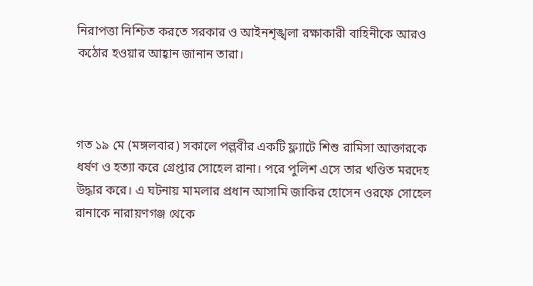নিরাপত্তা নিশ্চিত করতে সরকার ও আইনশৃঙ্খলা রক্ষাকারী বাহিনীকে আরও কঠোর হওয়ার আহ্বান জানান তারা।



গত ১৯ মে (মঙ্গলবার) সকালে পল্লবীর একটি ফ্ল্যাটে শিশু রামিসা আক্তারকে ধর্ষণ ও হত্যা করে গ্রেপ্তার সোহেল রানা। পরে পুলিশ এসে তার খণ্ডিত মরদেহ উদ্ধার করে। এ ঘটনায় মামলার প্রধান আসামি জাকির হোসেন ওরফে সোহেল রানাকে নারায়ণগঞ্জ থেকে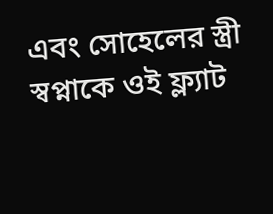এবং সোহেলের স্ত্রী স্বপ্নাকে ওই ফ্ল্যাট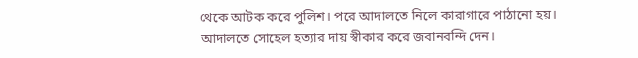থেকে আটক করে পুলিশ। পরে আদালতে নিলে কারাগারে পাঠানো হয়। আদালতে সোহেল হত্যার দায় স্বীকার করে জবানবন্দি দেন।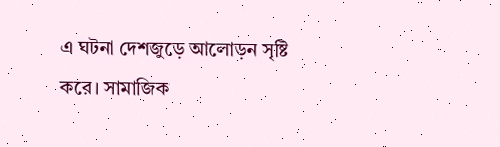এ ঘটনা দেশজুড়ে আলোড়ন সৃষ্টি করে। সামাজিক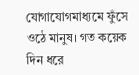যোগাযোগমাধ্যমে ফুঁসে ওঠে মানুষ। গত কয়েক দিন ধরে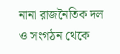নানা রাজনৈতিক দল ও সংগঠন থেকে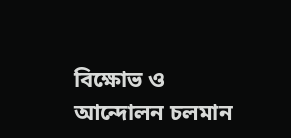বিক্ষোভ ও আন্দোলন চলমান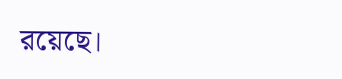রয়েছে।